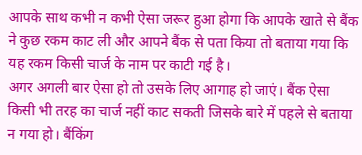आपके साथ कभी न कभी ऐसा जरूर हुआ होगा कि आपके खाते से बैंक ने कुछ रकम काट ली और आपने बैंक से पता किया तो बताया गया कि यह रकम किसी चार्ज के नाम पर काटी गई है।
अगर अगली बार ऐसा हो तो उसके लिए आगाह हो जाएं। बैंक ऐसा किसी भी तरह का चार्ज नहीं काट सकती जिसके बारे में पहले से बताया न गया हो। बैंकिंग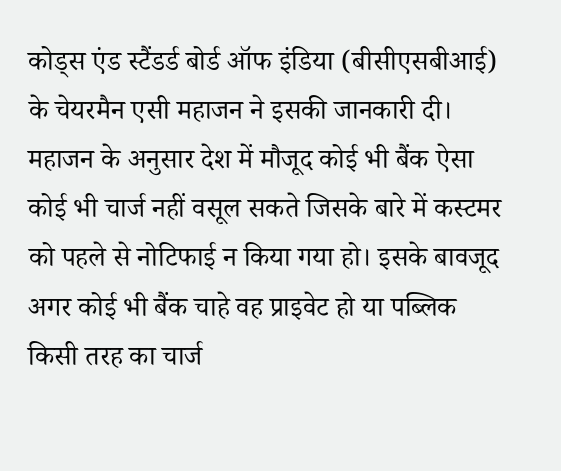कोड्स एंड स्टैंडर्ड बोर्ड ऑफ इंडिया (बीसीएसबीआई) के चेयरमैन एसी महाजन ने इसकी जानकारी दी।
महाजन के अनुसार देश में मौजूद कोई भी बैंक ऐसा कोई भी चार्ज नहीं वसूल सकते जिसके बारे में कस्टमर को पहले से नोटिफाई न किया गया हो। इसके बावजूद अगर कोई भी बैंक चाहे वह प्राइवेट हो या पब्लिक किसी तरह का चार्ज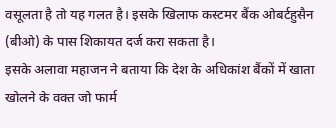वसूलता है तो यह गलत है। इसके खिलाफ कस्टमर बैंक ओबर्टहुसैन (बीओ) के पास शिकायत दर्ज करा सकता है।
इसके अलावा महाजन ने बताया कि देश के अधिकांश बैंकों में खाता खोलने के वक्त जो फार्म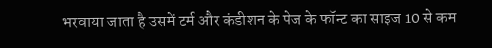भरवाया जाता है उसमें टर्म और कंडीशन के पेज के फॉन्ट का साइज 10 से कम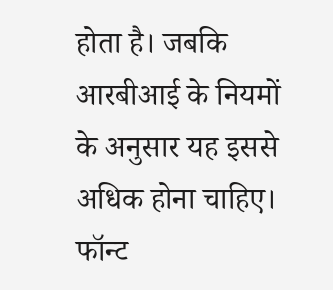होता है। जबकि आरबीआई के नियमों के अनुसार यह इससे अधिक होना चाहिए। फॉन्ट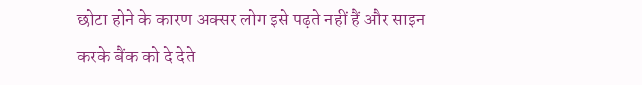छोटा होने के कारण अक्सर लोग इसे पढ़ते नहीं हैं और साइन करके बैंक को दे देते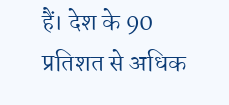हैं। देश के 90 प्रतिशत से अधिक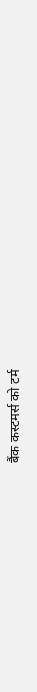बैंक कस्टमर्स को टर्म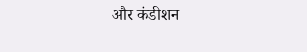और कंडीशन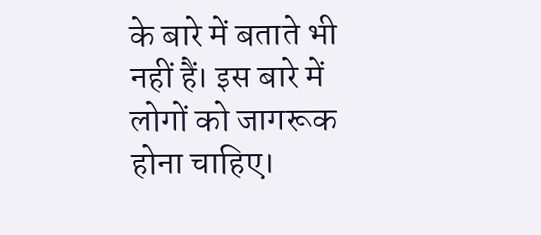के बारे में बताते भी नहीं हैं। इस बारे में लोगों को जागरूक होना चाहिए।